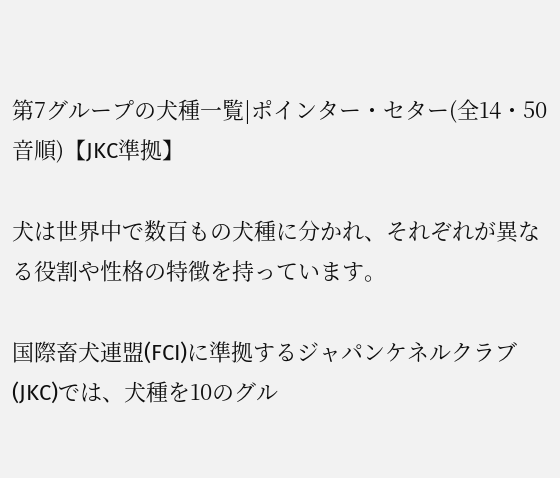第7グループの犬種一覧|ポインター・セター(全14・50音順)【JKC準拠】

犬は世界中で数百もの犬種に分かれ、それぞれが異なる役割や性格の特徴を持っています。

国際畜犬連盟(FCI)に準拠するジャパンケネルクラブ(JKC)では、犬種を10のグル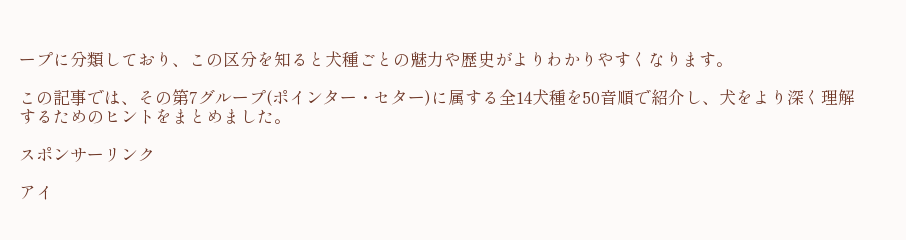ープに分類しており、この区分を知ると犬種ごとの魅力や歴史がよりわかりやすくなります。

この記事では、その第7グループ(ポインター・セター)に属する全14犬種を50音順で紹介し、犬をより深く理解するためのヒントをまとめました。

スポンサーリンク

アイ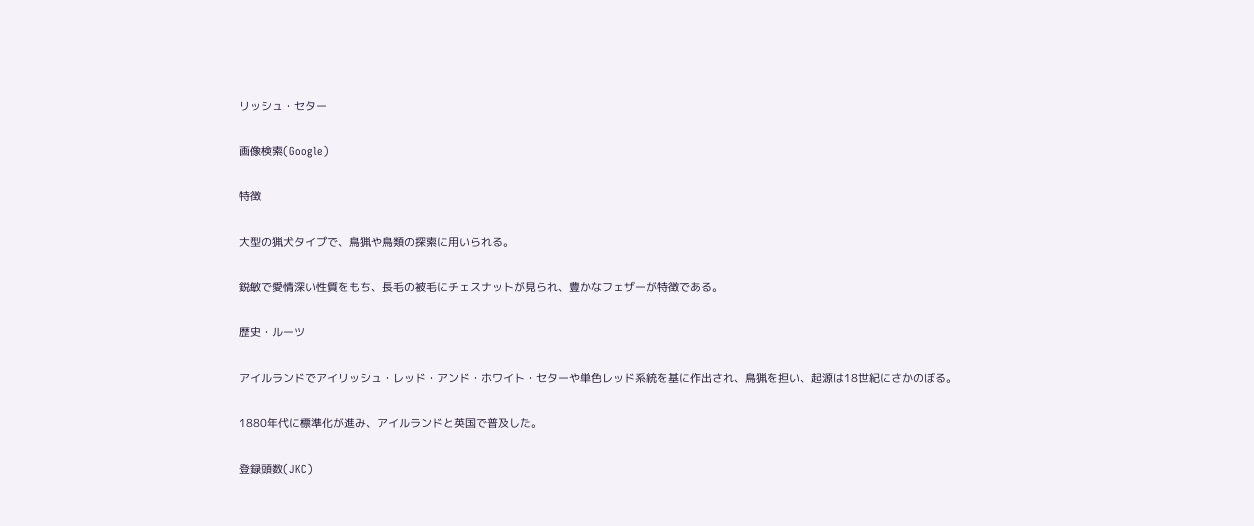リッシュ・セター

画像検索(Google)

特徴

大型の猟犬タイプで、鳥猟や鳥類の探索に用いられる。

鋭敏で愛情深い性質をもち、長毛の被毛にチェスナットが見られ、豊かなフェザーが特徴である。

歴史・ルーツ

アイルランドでアイリッシュ・レッド・アンド・ホワイト・セターや単色レッド系統を基に作出され、鳥猟を担い、起源は18世紀にさかのぼる。

1880年代に標準化が進み、アイルランドと英国で普及した。

登録頭数(JKC)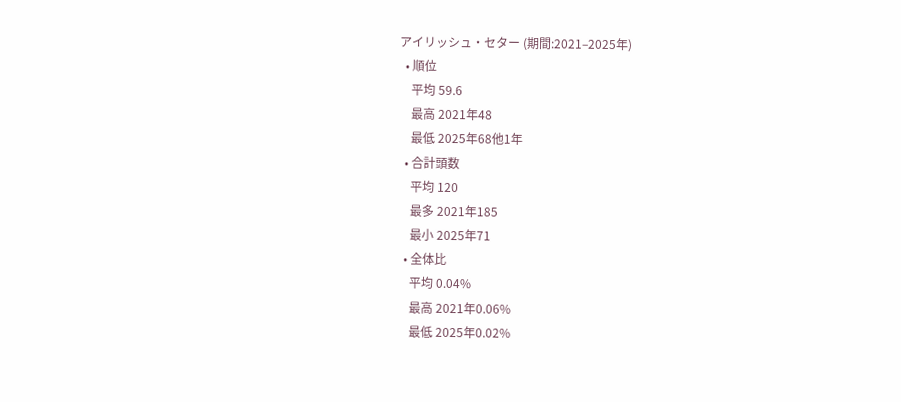アイリッシュ・セター (期間:2021–2025年)
  • 順位
    平均 59.6
    最高 2021年48
    最低 2025年68他1年
  • 合計頭数
    平均 120
    最多 2021年185
    最小 2025年71
  • 全体比
    平均 0.04%
    最高 2021年0.06%
    最低 2025年0.02%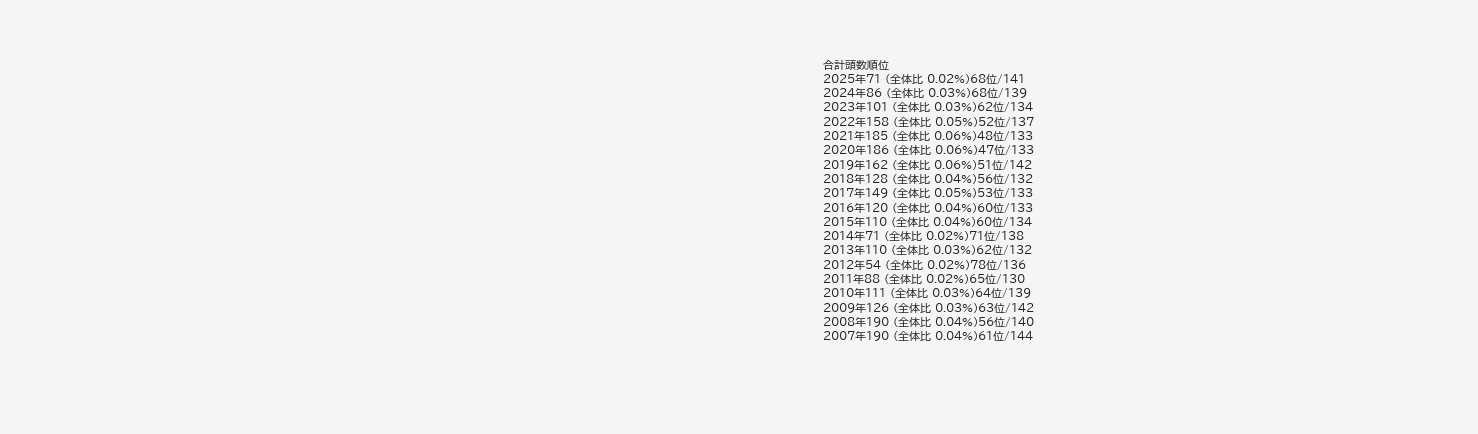合計頭数順位
2025年71 (全体比 0.02%)68位/141
2024年86 (全体比 0.03%)68位/139
2023年101 (全体比 0.03%)62位/134
2022年158 (全体比 0.05%)52位/137
2021年185 (全体比 0.06%)48位/133
2020年186 (全体比 0.06%)47位/133
2019年162 (全体比 0.06%)51位/142
2018年128 (全体比 0.04%)56位/132
2017年149 (全体比 0.05%)53位/133
2016年120 (全体比 0.04%)60位/133
2015年110 (全体比 0.04%)60位/134
2014年71 (全体比 0.02%)71位/138
2013年110 (全体比 0.03%)62位/132
2012年54 (全体比 0.02%)78位/136
2011年88 (全体比 0.02%)65位/130
2010年111 (全体比 0.03%)64位/139
2009年126 (全体比 0.03%)63位/142
2008年190 (全体比 0.04%)56位/140
2007年190 (全体比 0.04%)61位/144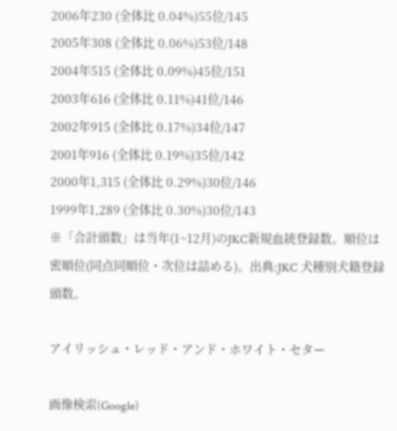2006年230 (全体比 0.04%)55位/145
2005年308 (全体比 0.06%)53位/148
2004年515 (全体比 0.09%)45位/151
2003年616 (全体比 0.11%)41位/146
2002年915 (全体比 0.17%)34位/147
2001年916 (全体比 0.19%)35位/142
2000年1,315 (全体比 0.29%)30位/146
1999年1,289 (全体比 0.30%)30位/143
※「合計頭数」は当年(1~12月)のJKC新規血統登録数。順位は密順位(同点同順位・次位は詰める)。出典:JKC 犬種別犬籍登録頭数。

アイリッシュ・レッド・アンド・ホワイト・セター

画像検索(Google)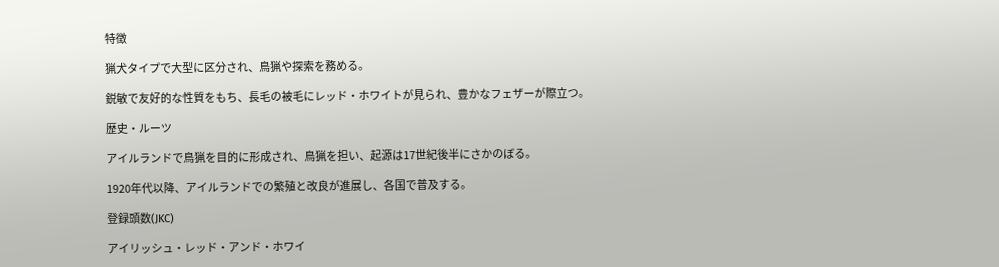特徴

猟犬タイプで大型に区分され、鳥猟や探索を務める。

鋭敏で友好的な性質をもち、長毛の被毛にレッド・ホワイトが見られ、豊かなフェザーが際立つ。

歴史・ルーツ

アイルランドで鳥猟を目的に形成され、鳥猟を担い、起源は17世紀後半にさかのぼる。

1920年代以降、アイルランドでの繁殖と改良が進展し、各国で普及する。

登録頭数(JKC)

アイリッシュ・レッド・アンド・ホワイ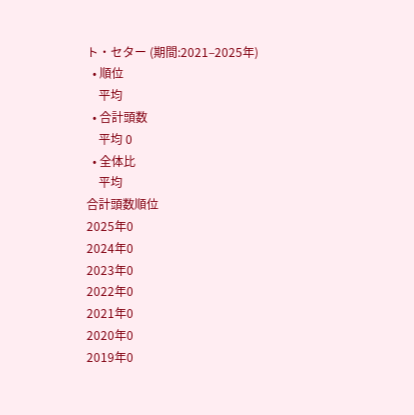ト・セター (期間:2021–2025年)
  • 順位
    平均
  • 合計頭数
    平均 0
  • 全体比
    平均
合計頭数順位
2025年0
2024年0
2023年0
2022年0
2021年0
2020年0
2019年0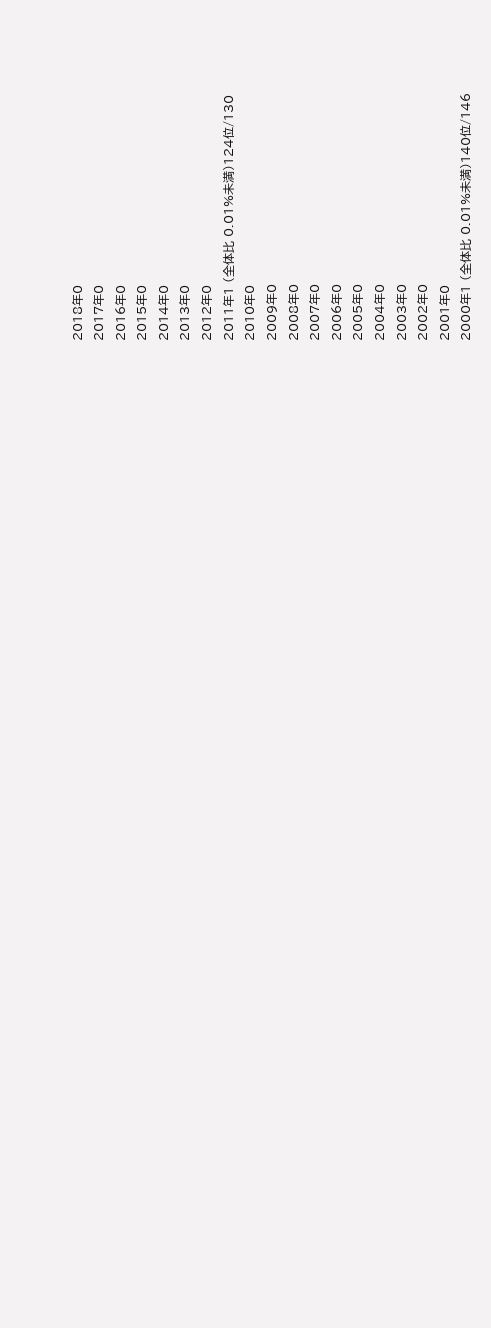2018年0
2017年0
2016年0
2015年0
2014年0
2013年0
2012年0
2011年1 (全体比 0.01%未満)124位/130
2010年0
2009年0
2008年0
2007年0
2006年0
2005年0
2004年0
2003年0
2002年0
2001年0
2000年1 (全体比 0.01%未満)140位/146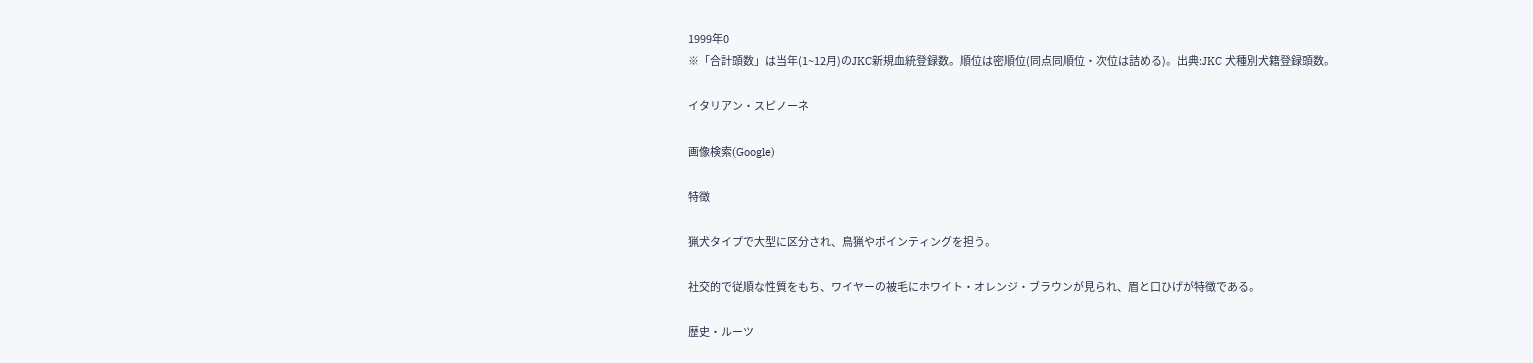1999年0
※「合計頭数」は当年(1~12月)のJKC新規血統登録数。順位は密順位(同点同順位・次位は詰める)。出典:JKC 犬種別犬籍登録頭数。

イタリアン・スピノーネ

画像検索(Google)

特徴

猟犬タイプで大型に区分され、鳥猟やポインティングを担う。

社交的で従順な性質をもち、ワイヤーの被毛にホワイト・オレンジ・ブラウンが見られ、眉と口ひげが特徴である。

歴史・ルーツ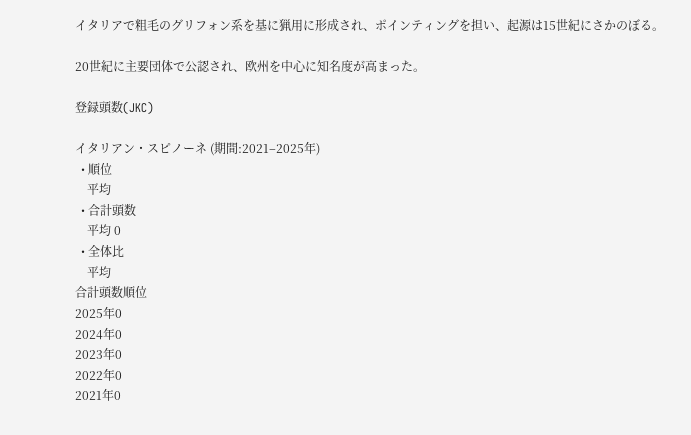イタリアで粗毛のグリフォン系を基に猟用に形成され、ポインティングを担い、起源は15世紀にさかのぼる。

20世紀に主要団体で公認され、欧州を中心に知名度が高まった。

登録頭数(JKC)

イタリアン・スピノーネ (期間:2021–2025年)
  • 順位
    平均
  • 合計頭数
    平均 0
  • 全体比
    平均
合計頭数順位
2025年0
2024年0
2023年0
2022年0
2021年0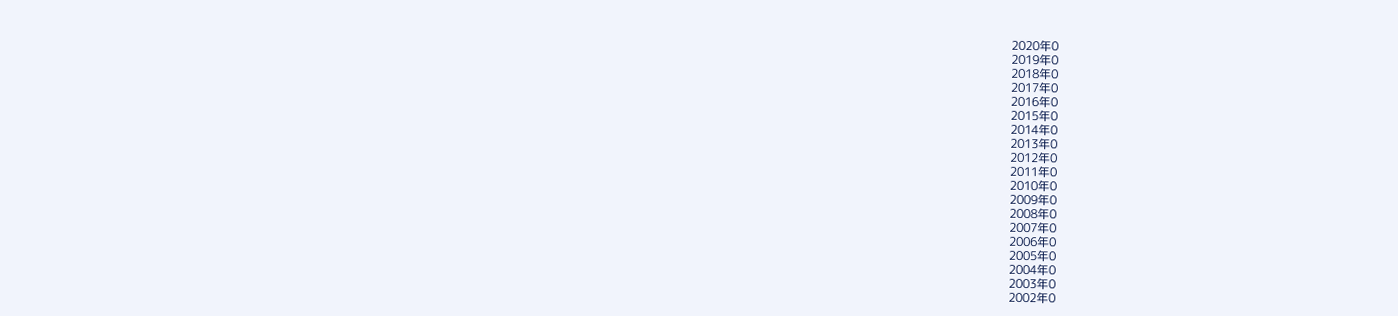2020年0
2019年0
2018年0
2017年0
2016年0
2015年0
2014年0
2013年0
2012年0
2011年0
2010年0
2009年0
2008年0
2007年0
2006年0
2005年0
2004年0
2003年0
2002年0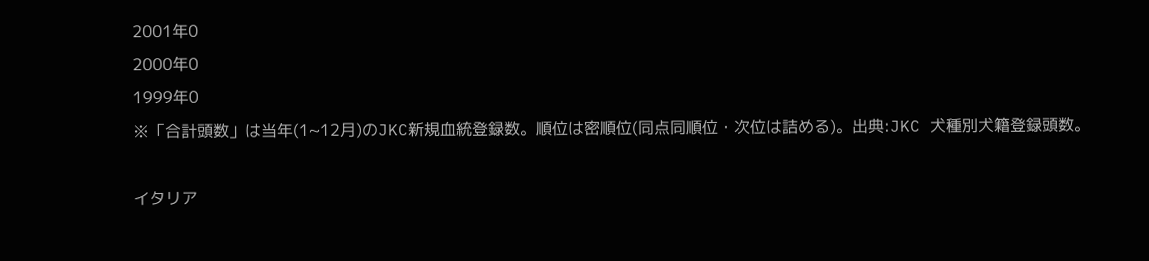2001年0
2000年0
1999年0
※「合計頭数」は当年(1~12月)のJKC新規血統登録数。順位は密順位(同点同順位・次位は詰める)。出典:JKC 犬種別犬籍登録頭数。

イタリア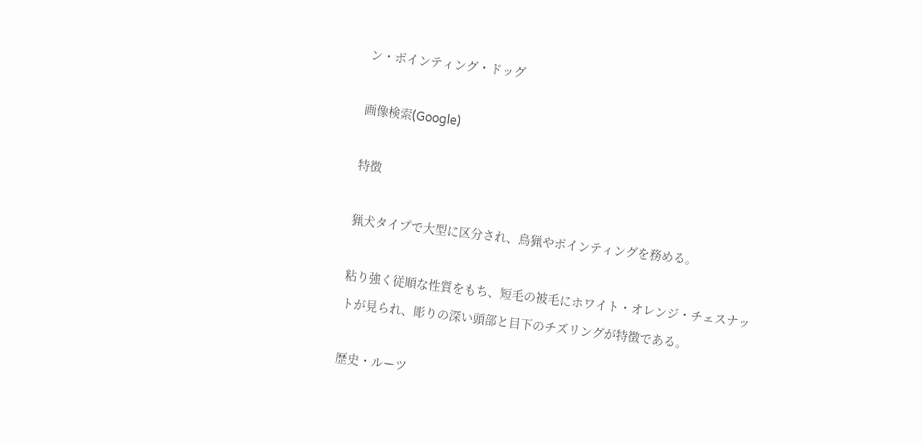ン・ポインティング・ドッグ

画像検索(Google)

特徴

猟犬タイプで大型に区分され、鳥猟やポインティングを務める。

粘り強く従順な性質をもち、短毛の被毛にホワイト・オレンジ・チェスナットが見られ、彫りの深い頭部と目下のチズリングが特徴である。

歴史・ルーツ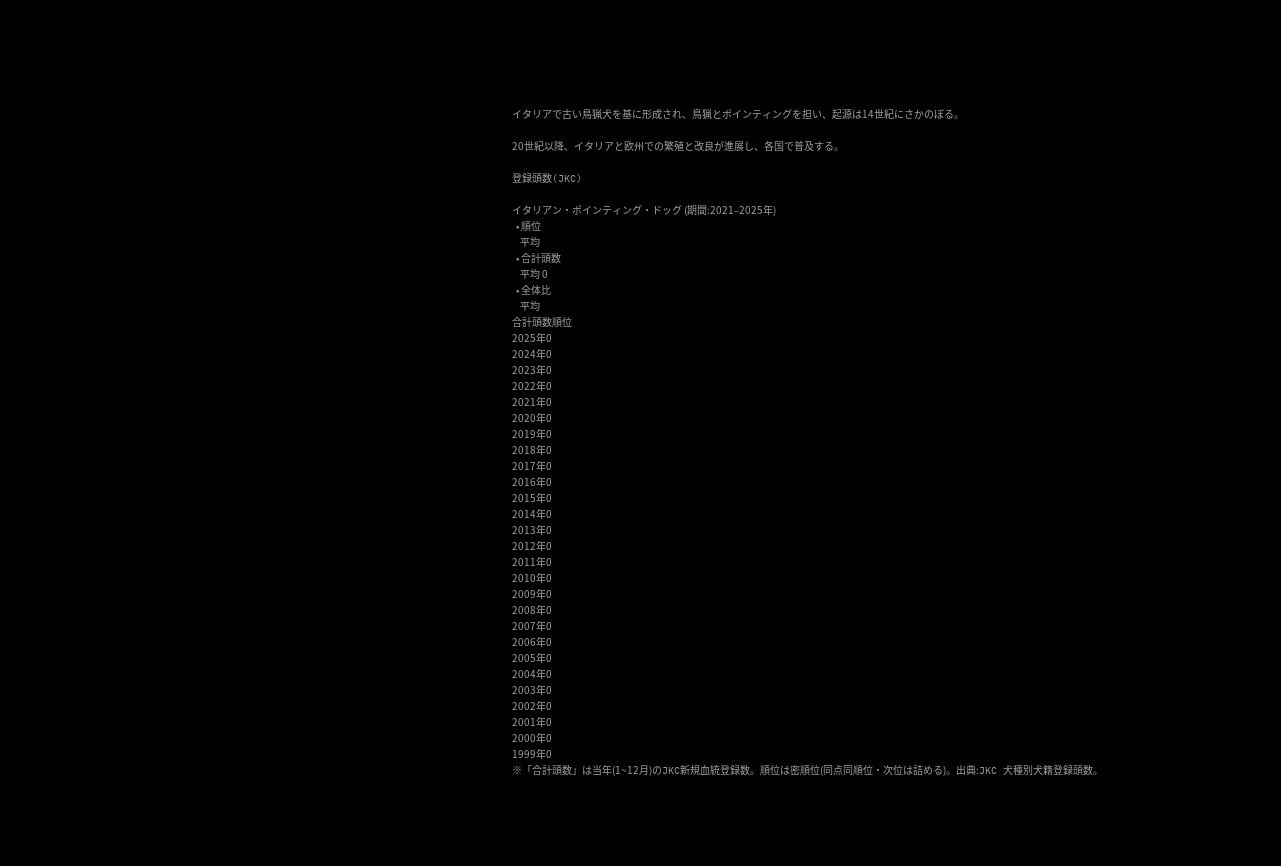イタリアで古い鳥猟犬を基に形成され、鳥猟とポインティングを担い、起源は14世紀にさかのぼる。

20世紀以降、イタリアと欧州での繁殖と改良が進展し、各国で普及する。

登録頭数(JKC)

イタリアン・ポインティング・ドッグ (期間:2021–2025年)
  • 順位
    平均
  • 合計頭数
    平均 0
  • 全体比
    平均
合計頭数順位
2025年0
2024年0
2023年0
2022年0
2021年0
2020年0
2019年0
2018年0
2017年0
2016年0
2015年0
2014年0
2013年0
2012年0
2011年0
2010年0
2009年0
2008年0
2007年0
2006年0
2005年0
2004年0
2003年0
2002年0
2001年0
2000年0
1999年0
※「合計頭数」は当年(1~12月)のJKC新規血統登録数。順位は密順位(同点同順位・次位は詰める)。出典:JKC 犬種別犬籍登録頭数。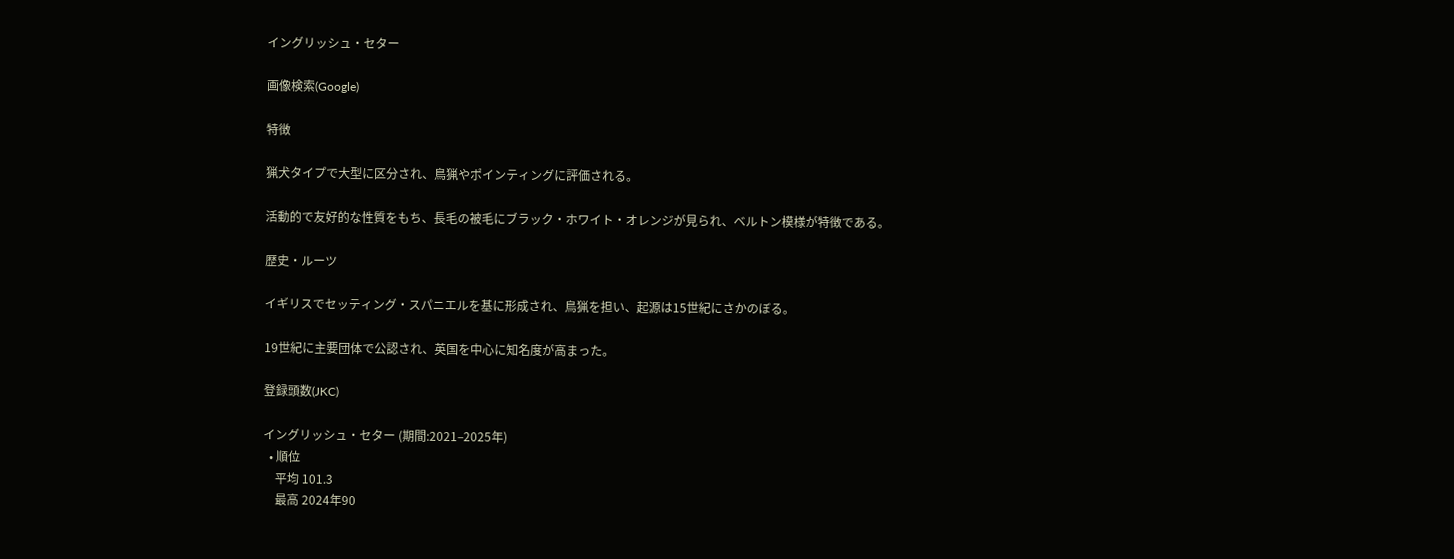イングリッシュ・セター

画像検索(Google)

特徴

猟犬タイプで大型に区分され、鳥猟やポインティングに評価される。

活動的で友好的な性質をもち、長毛の被毛にブラック・ホワイト・オレンジが見られ、ベルトン模様が特徴である。

歴史・ルーツ

イギリスでセッティング・スパニエルを基に形成され、鳥猟を担い、起源は15世紀にさかのぼる。

19世紀に主要団体で公認され、英国を中心に知名度が高まった。

登録頭数(JKC)

イングリッシュ・セター (期間:2021–2025年)
  • 順位
    平均 101.3
    最高 2024年90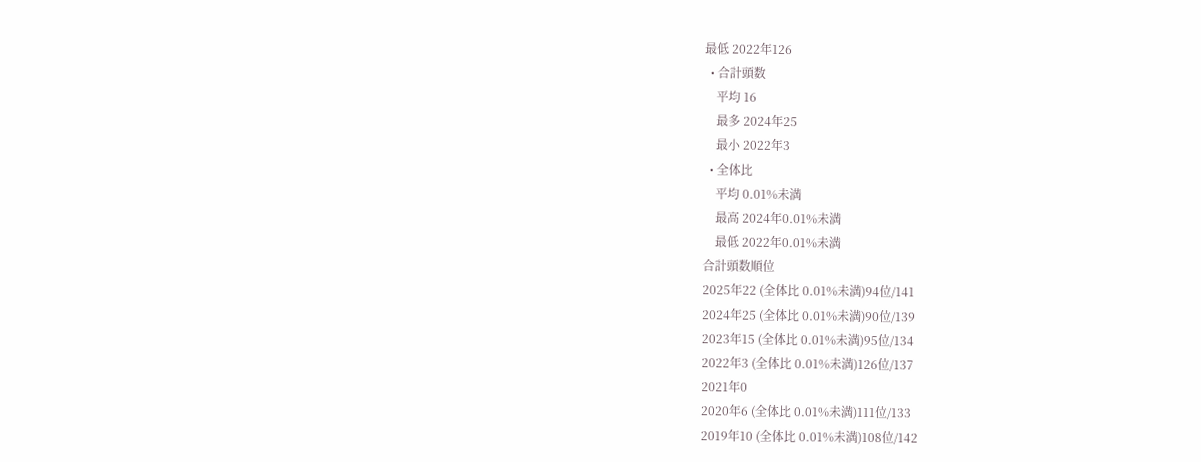最低 2022年126
  • 合計頭数
    平均 16
    最多 2024年25
    最小 2022年3
  • 全体比
    平均 0.01%未満
    最高 2024年0.01%未満
    最低 2022年0.01%未満
合計頭数順位
2025年22 (全体比 0.01%未満)94位/141
2024年25 (全体比 0.01%未満)90位/139
2023年15 (全体比 0.01%未満)95位/134
2022年3 (全体比 0.01%未満)126位/137
2021年0
2020年6 (全体比 0.01%未満)111位/133
2019年10 (全体比 0.01%未満)108位/142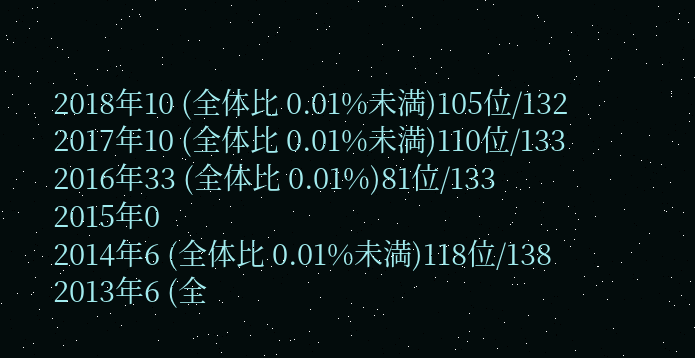2018年10 (全体比 0.01%未満)105位/132
2017年10 (全体比 0.01%未満)110位/133
2016年33 (全体比 0.01%)81位/133
2015年0
2014年6 (全体比 0.01%未満)118位/138
2013年6 (全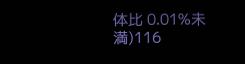体比 0.01%未満)116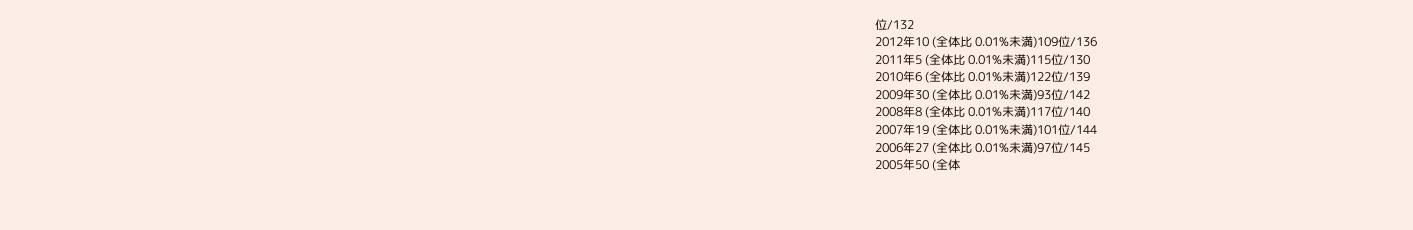位/132
2012年10 (全体比 0.01%未満)109位/136
2011年5 (全体比 0.01%未満)115位/130
2010年6 (全体比 0.01%未満)122位/139
2009年30 (全体比 0.01%未満)93位/142
2008年8 (全体比 0.01%未満)117位/140
2007年19 (全体比 0.01%未満)101位/144
2006年27 (全体比 0.01%未満)97位/145
2005年50 (全体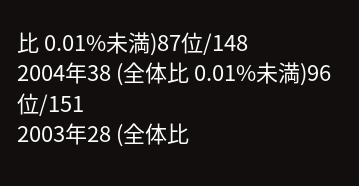比 0.01%未満)87位/148
2004年38 (全体比 0.01%未満)96位/151
2003年28 (全体比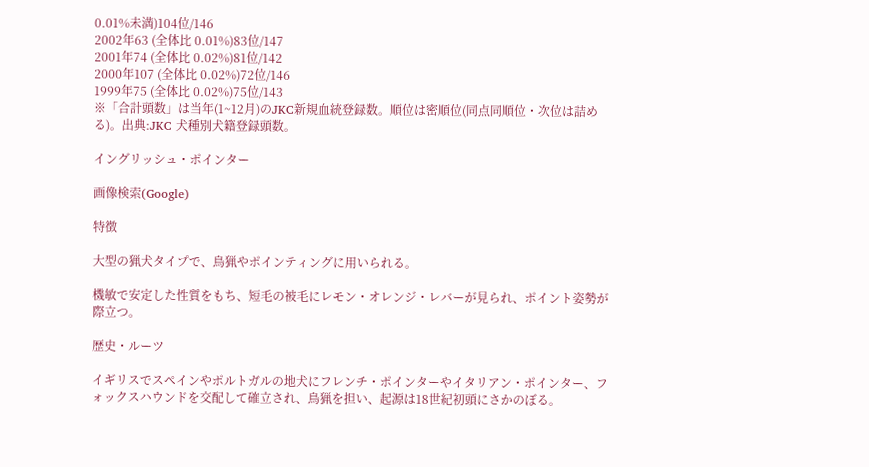0.01%未満)104位/146
2002年63 (全体比 0.01%)83位/147
2001年74 (全体比 0.02%)81位/142
2000年107 (全体比 0.02%)72位/146
1999年75 (全体比 0.02%)75位/143
※「合計頭数」は当年(1~12月)のJKC新規血統登録数。順位は密順位(同点同順位・次位は詰める)。出典:JKC 犬種別犬籍登録頭数。

イングリッシュ・ポインター

画像検索(Google)

特徴

大型の猟犬タイプで、鳥猟やポインティングに用いられる。

機敏で安定した性質をもち、短毛の被毛にレモン・オレンジ・レバーが見られ、ポイント姿勢が際立つ。

歴史・ルーツ

イギリスでスペインやポルトガルの地犬にフレンチ・ポインターやイタリアン・ポインター、フォックスハウンドを交配して確立され、鳥猟を担い、起源は18世紀初頭にさかのぼる。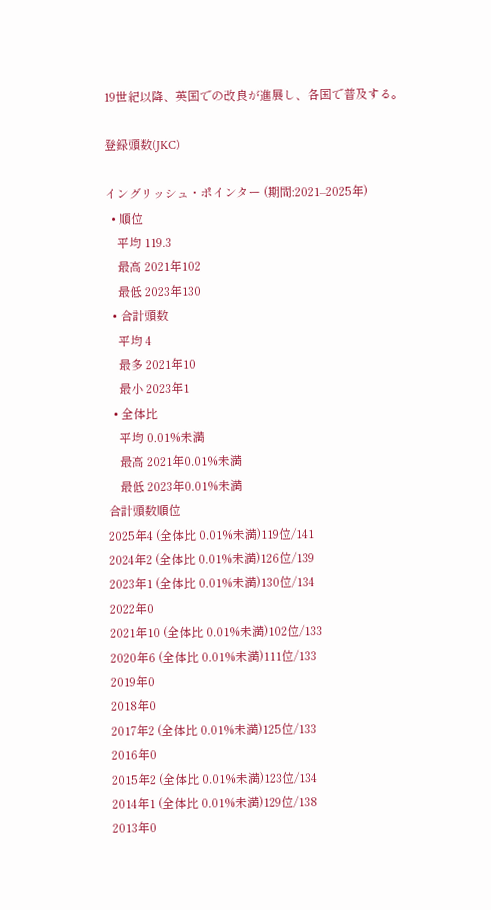19世紀以降、英国での改良が進展し、各国で普及する。

登録頭数(JKC)

イングリッシュ・ポインター (期間:2021–2025年)
  • 順位
    平均 119.3
    最高 2021年102
    最低 2023年130
  • 合計頭数
    平均 4
    最多 2021年10
    最小 2023年1
  • 全体比
    平均 0.01%未満
    最高 2021年0.01%未満
    最低 2023年0.01%未満
合計頭数順位
2025年4 (全体比 0.01%未満)119位/141
2024年2 (全体比 0.01%未満)126位/139
2023年1 (全体比 0.01%未満)130位/134
2022年0
2021年10 (全体比 0.01%未満)102位/133
2020年6 (全体比 0.01%未満)111位/133
2019年0
2018年0
2017年2 (全体比 0.01%未満)125位/133
2016年0
2015年2 (全体比 0.01%未満)123位/134
2014年1 (全体比 0.01%未満)129位/138
2013年0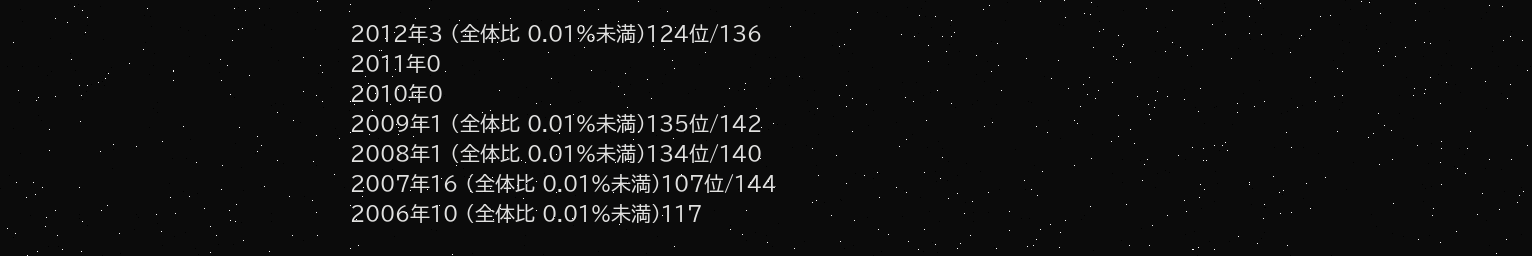2012年3 (全体比 0.01%未満)124位/136
2011年0
2010年0
2009年1 (全体比 0.01%未満)135位/142
2008年1 (全体比 0.01%未満)134位/140
2007年16 (全体比 0.01%未満)107位/144
2006年10 (全体比 0.01%未満)117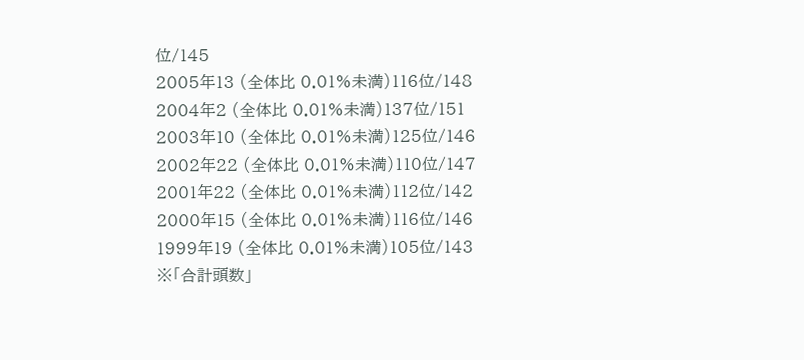位/145
2005年13 (全体比 0.01%未満)116位/148
2004年2 (全体比 0.01%未満)137位/151
2003年10 (全体比 0.01%未満)125位/146
2002年22 (全体比 0.01%未満)110位/147
2001年22 (全体比 0.01%未満)112位/142
2000年15 (全体比 0.01%未満)116位/146
1999年19 (全体比 0.01%未満)105位/143
※「合計頭数」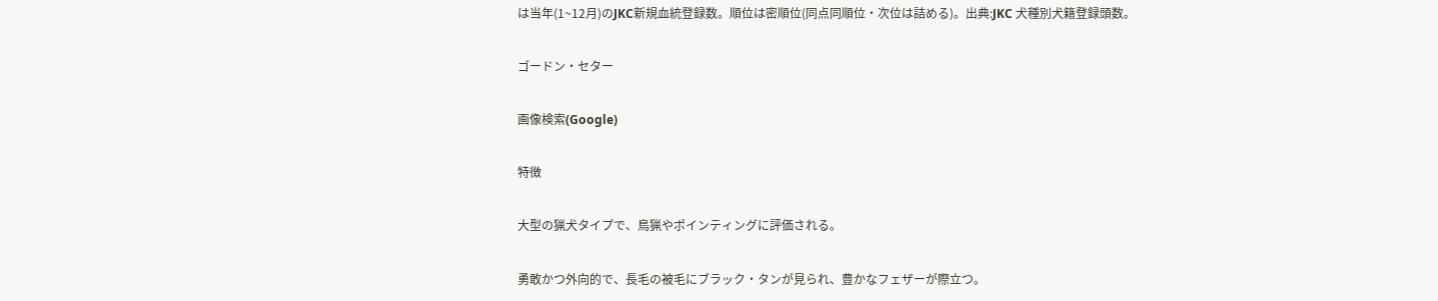は当年(1~12月)のJKC新規血統登録数。順位は密順位(同点同順位・次位は詰める)。出典:JKC 犬種別犬籍登録頭数。

ゴードン・セター

画像検索(Google)

特徴

大型の猟犬タイプで、鳥猟やポインティングに評価される。

勇敢かつ外向的で、長毛の被毛にブラック・タンが見られ、豊かなフェザーが際立つ。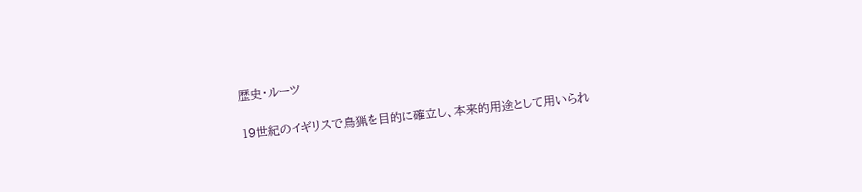歴史・ルーツ

19世紀のイギリスで鳥猟を目的に確立し、本来的用途として用いられ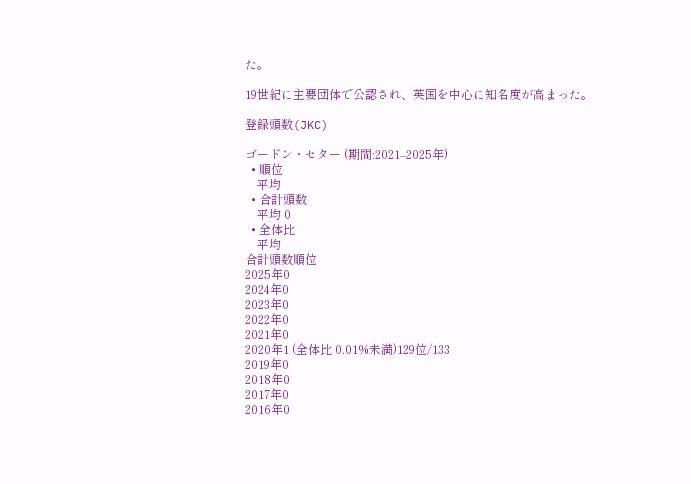た。

19世紀に主要団体で公認され、英国を中心に知名度が高まった。

登録頭数(JKC)

ゴードン・セター (期間:2021–2025年)
  • 順位
    平均
  • 合計頭数
    平均 0
  • 全体比
    平均
合計頭数順位
2025年0
2024年0
2023年0
2022年0
2021年0
2020年1 (全体比 0.01%未満)129位/133
2019年0
2018年0
2017年0
2016年0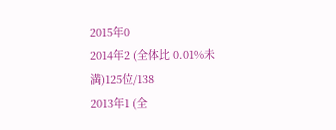2015年0
2014年2 (全体比 0.01%未満)125位/138
2013年1 (全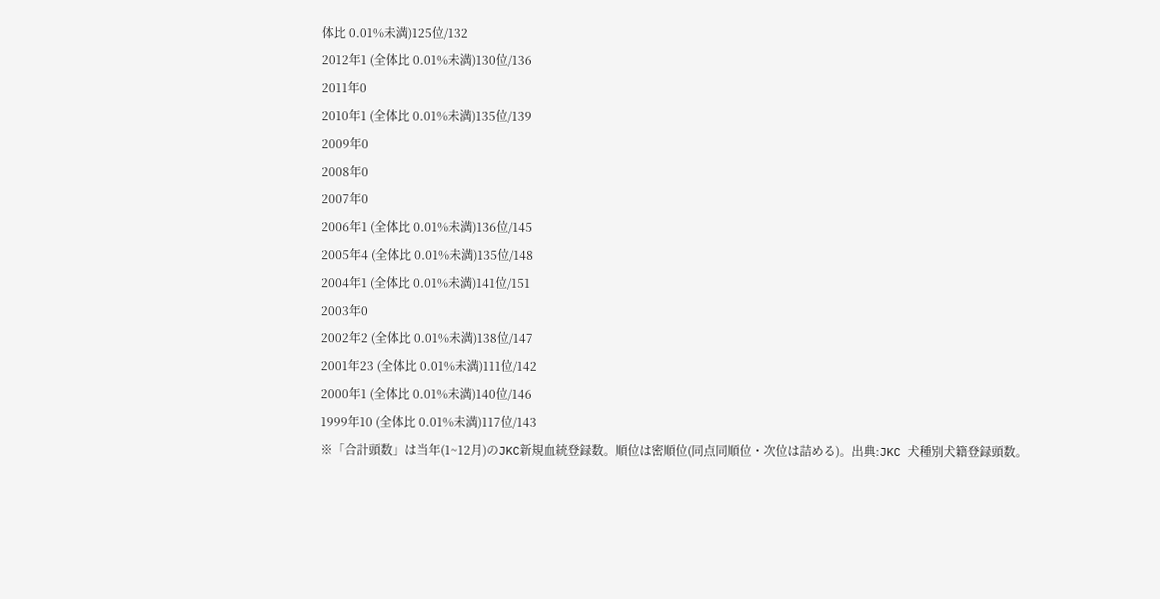体比 0.01%未満)125位/132
2012年1 (全体比 0.01%未満)130位/136
2011年0
2010年1 (全体比 0.01%未満)135位/139
2009年0
2008年0
2007年0
2006年1 (全体比 0.01%未満)136位/145
2005年4 (全体比 0.01%未満)135位/148
2004年1 (全体比 0.01%未満)141位/151
2003年0
2002年2 (全体比 0.01%未満)138位/147
2001年23 (全体比 0.01%未満)111位/142
2000年1 (全体比 0.01%未満)140位/146
1999年10 (全体比 0.01%未満)117位/143
※「合計頭数」は当年(1~12月)のJKC新規血統登録数。順位は密順位(同点同順位・次位は詰める)。出典:JKC 犬種別犬籍登録頭数。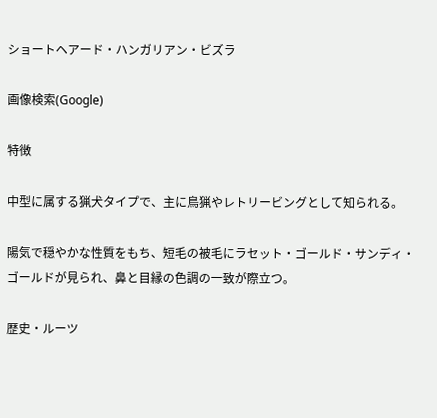ショートヘアード・ハンガリアン・ビズラ

画像検索(Google)

特徴

中型に属する猟犬タイプで、主に鳥猟やレトリービングとして知られる。

陽気で穏やかな性質をもち、短毛の被毛にラセット・ゴールド・サンディ・ゴールドが見られ、鼻と目縁の色調の一致が際立つ。

歴史・ルーツ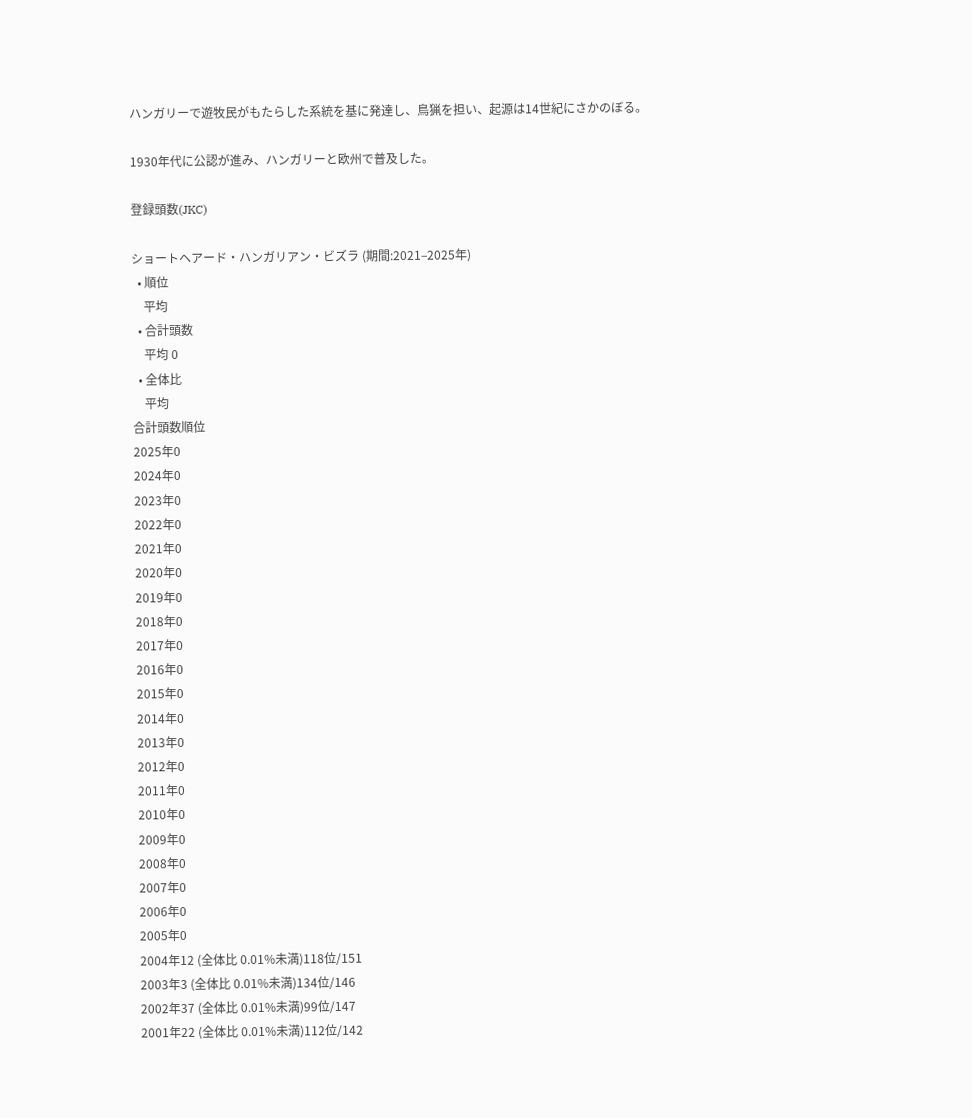ハンガリーで遊牧民がもたらした系統を基に発達し、鳥猟を担い、起源は14世紀にさかのぼる。

1930年代に公認が進み、ハンガリーと欧州で普及した。

登録頭数(JKC)

ショートヘアード・ハンガリアン・ビズラ (期間:2021–2025年)
  • 順位
    平均
  • 合計頭数
    平均 0
  • 全体比
    平均
合計頭数順位
2025年0
2024年0
2023年0
2022年0
2021年0
2020年0
2019年0
2018年0
2017年0
2016年0
2015年0
2014年0
2013年0
2012年0
2011年0
2010年0
2009年0
2008年0
2007年0
2006年0
2005年0
2004年12 (全体比 0.01%未満)118位/151
2003年3 (全体比 0.01%未満)134位/146
2002年37 (全体比 0.01%未満)99位/147
2001年22 (全体比 0.01%未満)112位/142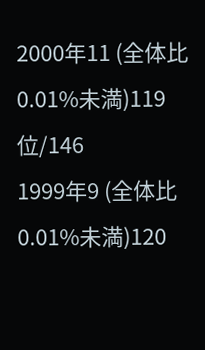2000年11 (全体比 0.01%未満)119位/146
1999年9 (全体比 0.01%未満)120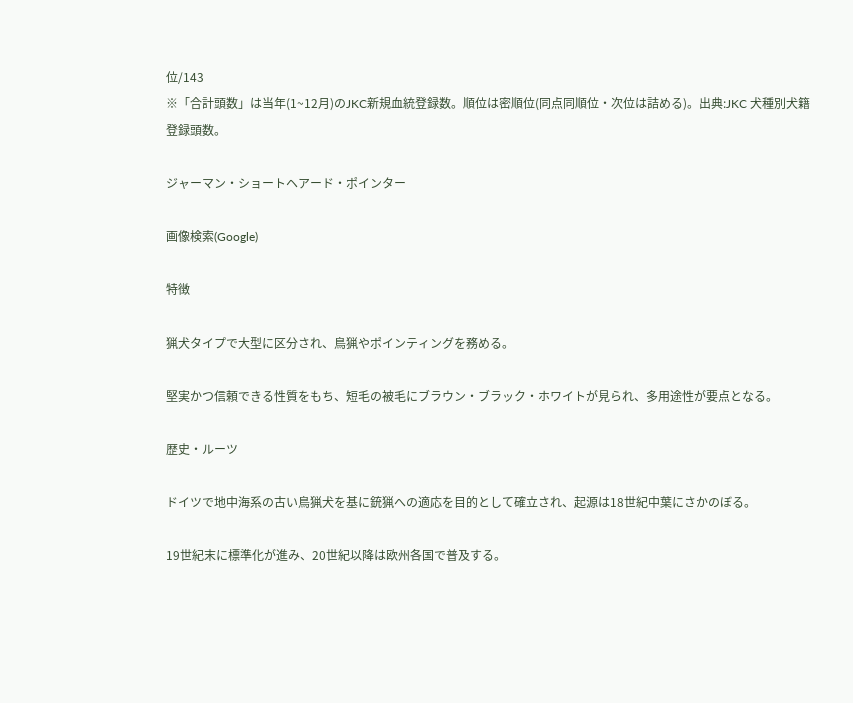位/143
※「合計頭数」は当年(1~12月)のJKC新規血統登録数。順位は密順位(同点同順位・次位は詰める)。出典:JKC 犬種別犬籍登録頭数。

ジャーマン・ショートヘアード・ポインター

画像検索(Google)

特徴

猟犬タイプで大型に区分され、鳥猟やポインティングを務める。

堅実かつ信頼できる性質をもち、短毛の被毛にブラウン・ブラック・ホワイトが見られ、多用途性が要点となる。

歴史・ルーツ

ドイツで地中海系の古い鳥猟犬を基に銃猟への適応を目的として確立され、起源は18世紀中葉にさかのぼる。

19世紀末に標準化が進み、20世紀以降は欧州各国で普及する。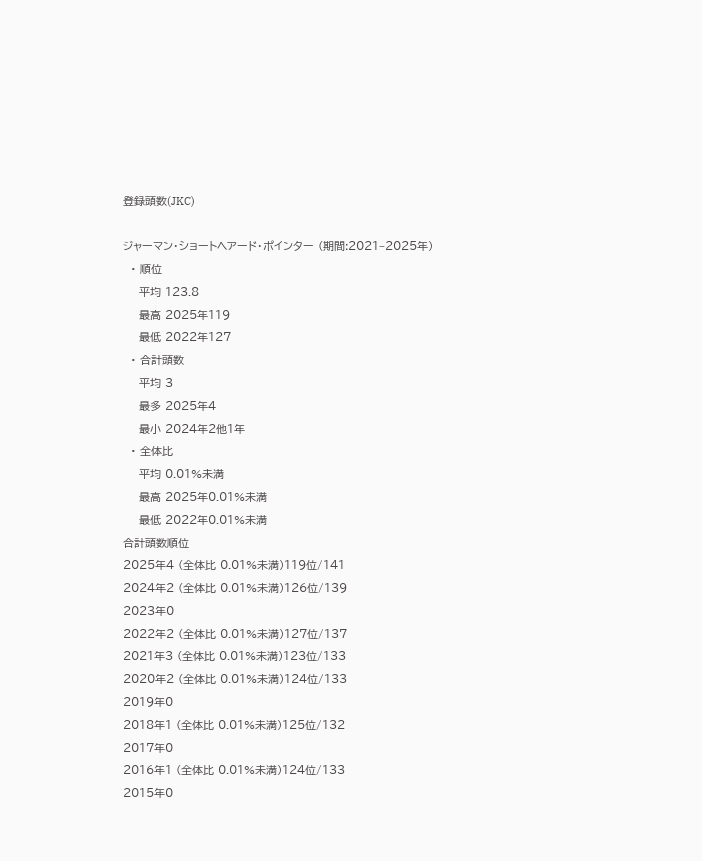登録頭数(JKC)

ジャーマン・ショートヘアード・ポインター (期間:2021–2025年)
  • 順位
    平均 123.8
    最高 2025年119
    最低 2022年127
  • 合計頭数
    平均 3
    最多 2025年4
    最小 2024年2他1年
  • 全体比
    平均 0.01%未満
    最高 2025年0.01%未満
    最低 2022年0.01%未満
合計頭数順位
2025年4 (全体比 0.01%未満)119位/141
2024年2 (全体比 0.01%未満)126位/139
2023年0
2022年2 (全体比 0.01%未満)127位/137
2021年3 (全体比 0.01%未満)123位/133
2020年2 (全体比 0.01%未満)124位/133
2019年0
2018年1 (全体比 0.01%未満)125位/132
2017年0
2016年1 (全体比 0.01%未満)124位/133
2015年0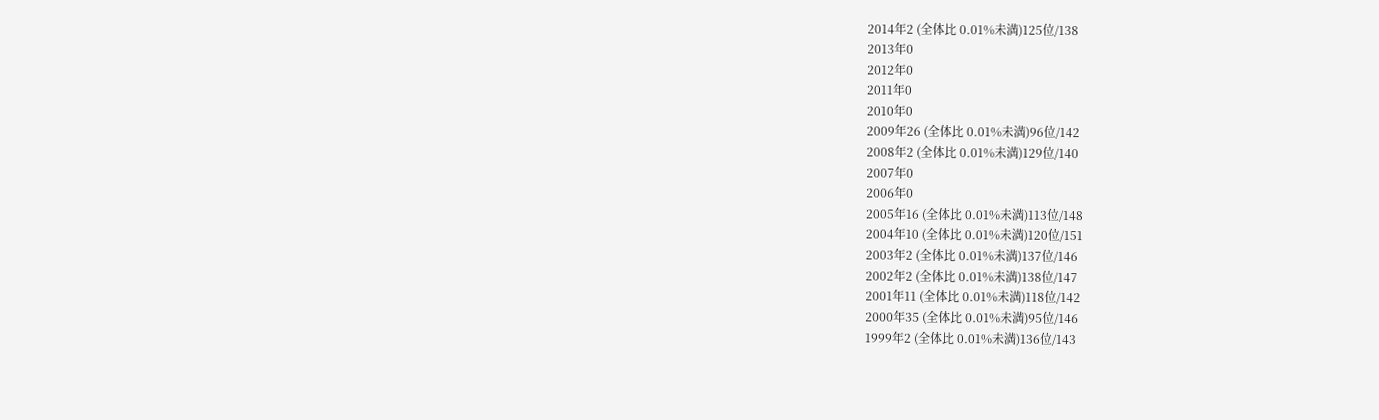2014年2 (全体比 0.01%未満)125位/138
2013年0
2012年0
2011年0
2010年0
2009年26 (全体比 0.01%未満)96位/142
2008年2 (全体比 0.01%未満)129位/140
2007年0
2006年0
2005年16 (全体比 0.01%未満)113位/148
2004年10 (全体比 0.01%未満)120位/151
2003年2 (全体比 0.01%未満)137位/146
2002年2 (全体比 0.01%未満)138位/147
2001年11 (全体比 0.01%未満)118位/142
2000年35 (全体比 0.01%未満)95位/146
1999年2 (全体比 0.01%未満)136位/143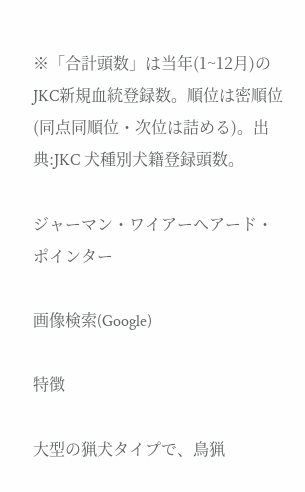※「合計頭数」は当年(1~12月)のJKC新規血統登録数。順位は密順位(同点同順位・次位は詰める)。出典:JKC 犬種別犬籍登録頭数。

ジャーマン・ワイアーヘアード・ポインター

画像検索(Google)

特徴

大型の猟犬タイプで、鳥猟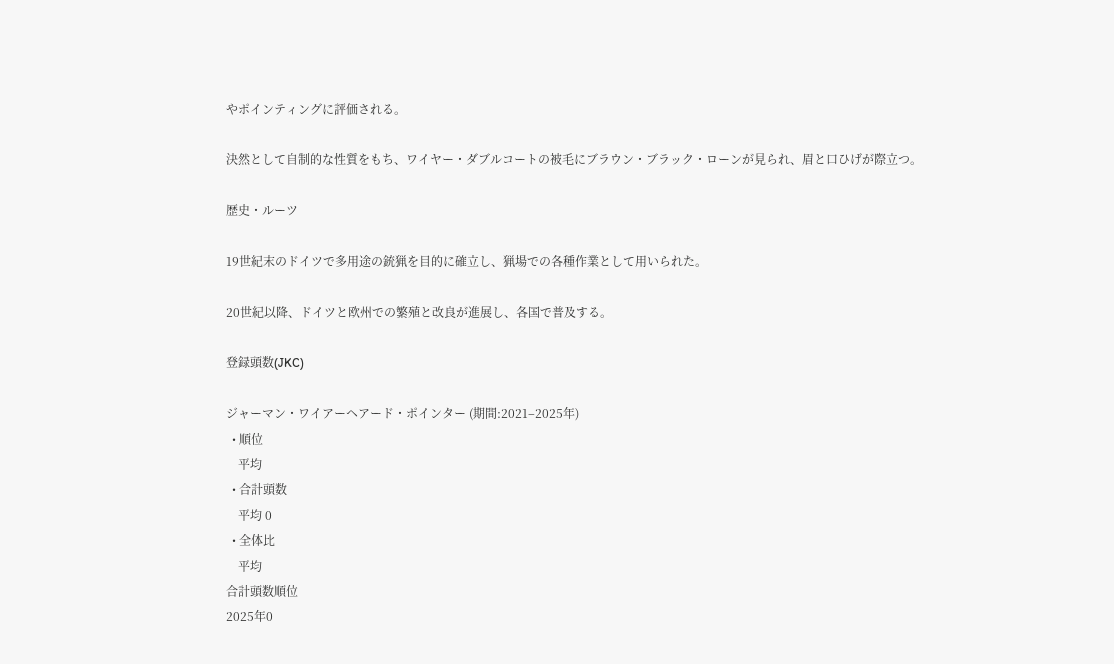やポインティングに評価される。

決然として自制的な性質をもち、ワイヤー・ダブルコートの被毛にブラウン・ブラック・ローンが見られ、眉と口ひげが際立つ。

歴史・ルーツ

19世紀末のドイツで多用途の銃猟を目的に確立し、猟場での各種作業として用いられた。

20世紀以降、ドイツと欧州での繁殖と改良が進展し、各国で普及する。

登録頭数(JKC)

ジャーマン・ワイアーヘアード・ポインター (期間:2021–2025年)
  • 順位
    平均
  • 合計頭数
    平均 0
  • 全体比
    平均
合計頭数順位
2025年0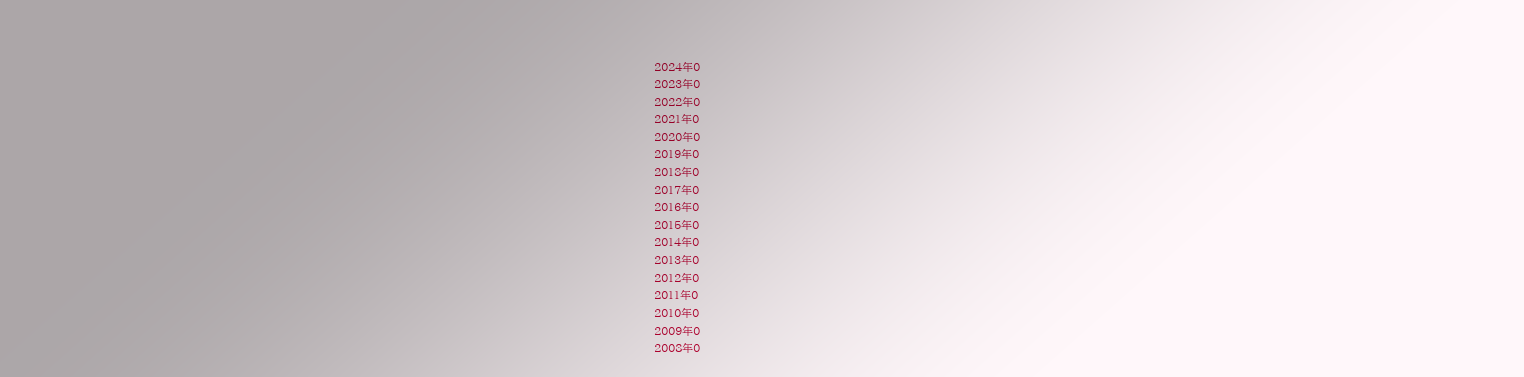2024年0
2023年0
2022年0
2021年0
2020年0
2019年0
2018年0
2017年0
2016年0
2015年0
2014年0
2013年0
2012年0
2011年0
2010年0
2009年0
2008年0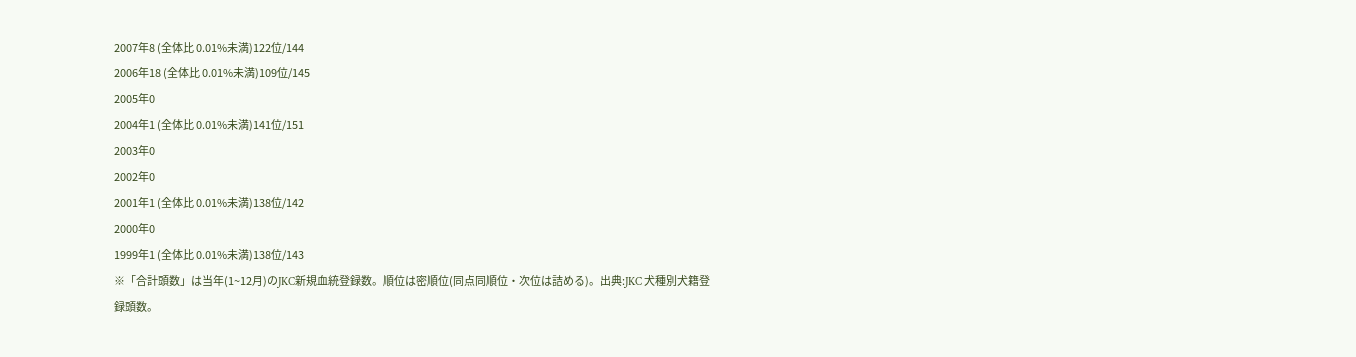2007年8 (全体比 0.01%未満)122位/144
2006年18 (全体比 0.01%未満)109位/145
2005年0
2004年1 (全体比 0.01%未満)141位/151
2003年0
2002年0
2001年1 (全体比 0.01%未満)138位/142
2000年0
1999年1 (全体比 0.01%未満)138位/143
※「合計頭数」は当年(1~12月)のJKC新規血統登録数。順位は密順位(同点同順位・次位は詰める)。出典:JKC 犬種別犬籍登録頭数。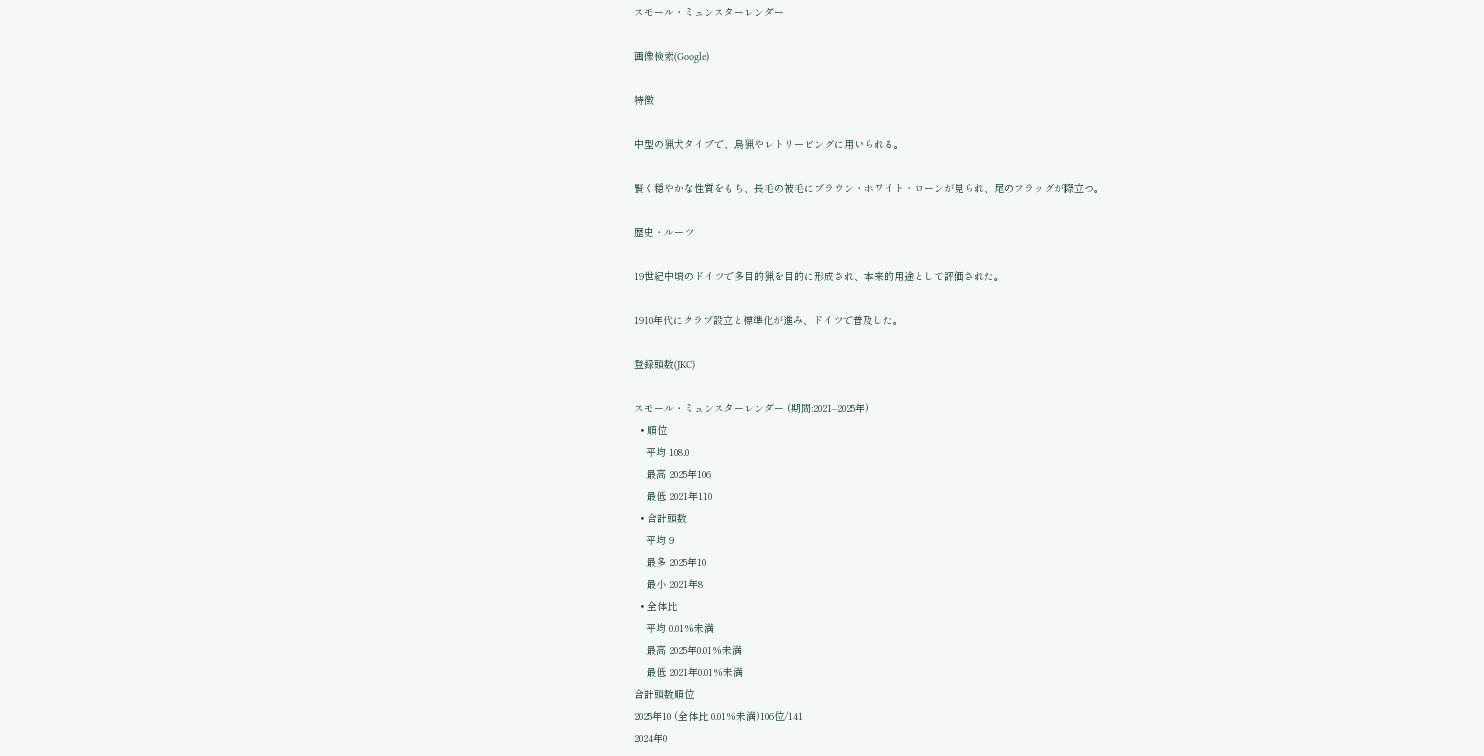スモール・ミュンスターレンダー

画像検索(Google)

特徴

中型の猟犬タイプで、鳥猟やレトリービングに用いられる。

賢く穏やかな性質をもち、長毛の被毛にブラウン・ホワイト・ローンが見られ、尾のフラッグが際立つ。

歴史・ルーツ

19世紀中頃のドイツで多目的猟を目的に形成され、本来的用途として評価された。

1910年代にクラブ設立と標準化が進み、ドイツで普及した。

登録頭数(JKC)

スモール・ミュンスターレンダー (期間:2021–2025年)
  • 順位
    平均 108.0
    最高 2025年106
    最低 2021年110
  • 合計頭数
    平均 9
    最多 2025年10
    最小 2021年8
  • 全体比
    平均 0.01%未満
    最高 2025年0.01%未満
    最低 2021年0.01%未満
合計頭数順位
2025年10 (全体比 0.01%未満)106位/141
2024年0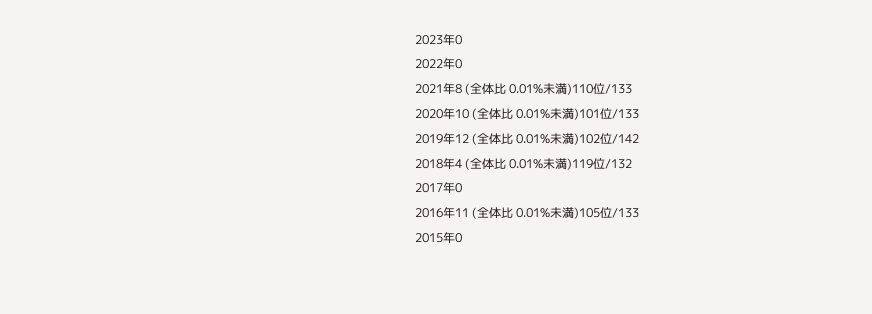2023年0
2022年0
2021年8 (全体比 0.01%未満)110位/133
2020年10 (全体比 0.01%未満)101位/133
2019年12 (全体比 0.01%未満)102位/142
2018年4 (全体比 0.01%未満)119位/132
2017年0
2016年11 (全体比 0.01%未満)105位/133
2015年0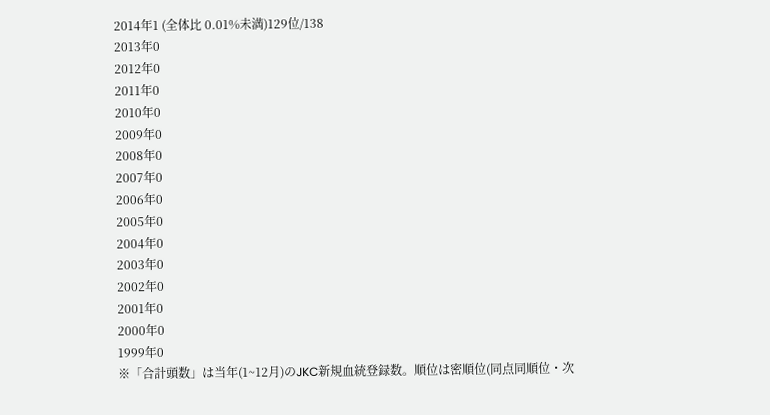2014年1 (全体比 0.01%未満)129位/138
2013年0
2012年0
2011年0
2010年0
2009年0
2008年0
2007年0
2006年0
2005年0
2004年0
2003年0
2002年0
2001年0
2000年0
1999年0
※「合計頭数」は当年(1~12月)のJKC新規血統登録数。順位は密順位(同点同順位・次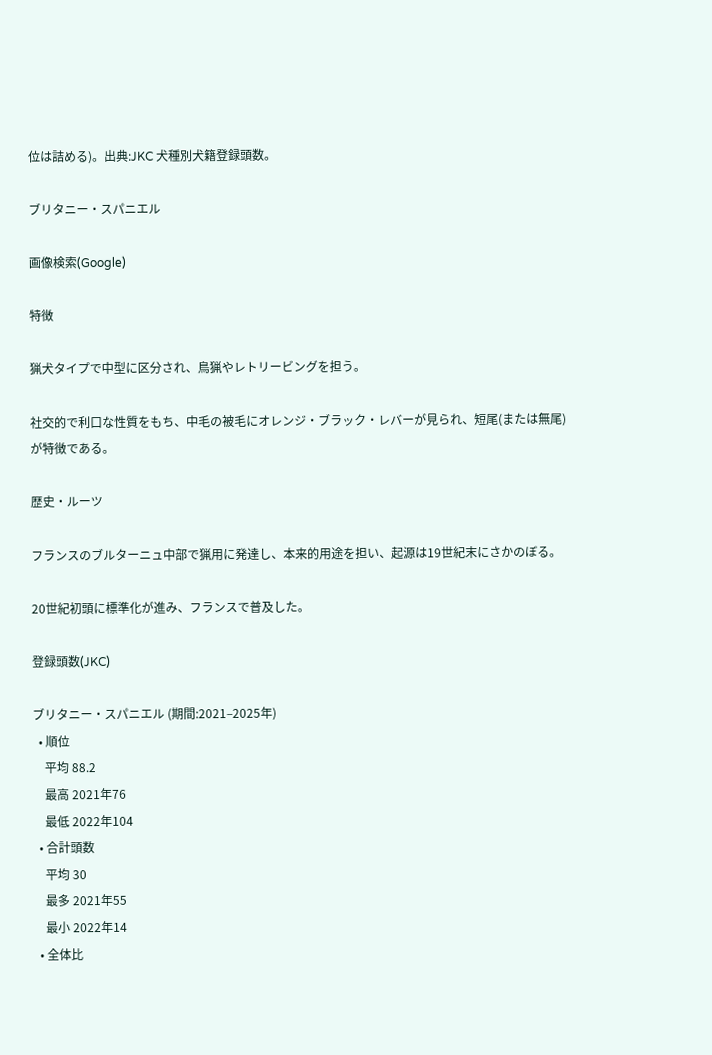位は詰める)。出典:JKC 犬種別犬籍登録頭数。

ブリタニー・スパニエル

画像検索(Google)

特徴

猟犬タイプで中型に区分され、鳥猟やレトリービングを担う。

社交的で利口な性質をもち、中毛の被毛にオレンジ・ブラック・レバーが見られ、短尾(または無尾)が特徴である。

歴史・ルーツ

フランスのブルターニュ中部で猟用に発達し、本来的用途を担い、起源は19世紀末にさかのぼる。

20世紀初頭に標準化が進み、フランスで普及した。

登録頭数(JKC)

ブリタニー・スパニエル (期間:2021–2025年)
  • 順位
    平均 88.2
    最高 2021年76
    最低 2022年104
  • 合計頭数
    平均 30
    最多 2021年55
    最小 2022年14
  • 全体比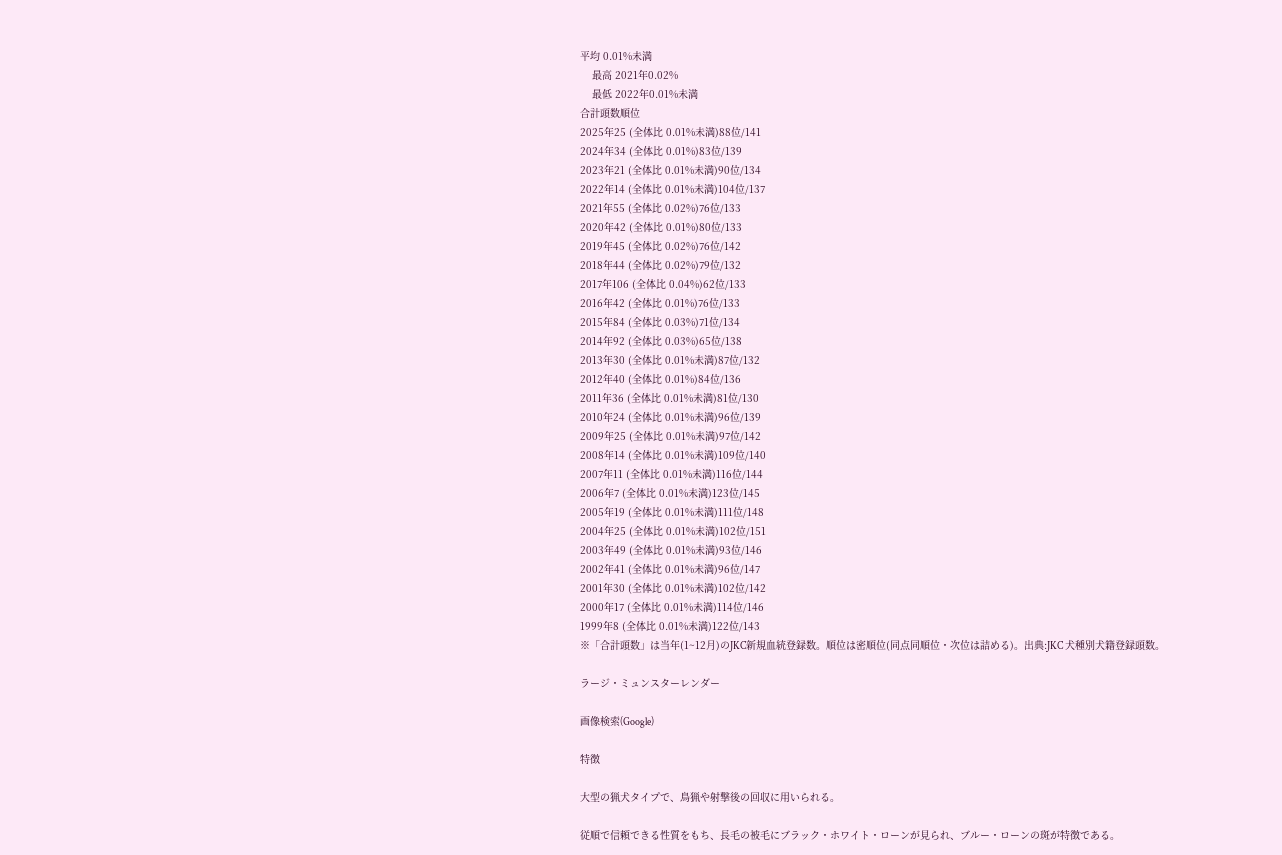平均 0.01%未満
    最高 2021年0.02%
    最低 2022年0.01%未満
合計頭数順位
2025年25 (全体比 0.01%未満)88位/141
2024年34 (全体比 0.01%)83位/139
2023年21 (全体比 0.01%未満)90位/134
2022年14 (全体比 0.01%未満)104位/137
2021年55 (全体比 0.02%)76位/133
2020年42 (全体比 0.01%)80位/133
2019年45 (全体比 0.02%)76位/142
2018年44 (全体比 0.02%)79位/132
2017年106 (全体比 0.04%)62位/133
2016年42 (全体比 0.01%)76位/133
2015年84 (全体比 0.03%)71位/134
2014年92 (全体比 0.03%)65位/138
2013年30 (全体比 0.01%未満)87位/132
2012年40 (全体比 0.01%)84位/136
2011年36 (全体比 0.01%未満)81位/130
2010年24 (全体比 0.01%未満)96位/139
2009年25 (全体比 0.01%未満)97位/142
2008年14 (全体比 0.01%未満)109位/140
2007年11 (全体比 0.01%未満)116位/144
2006年7 (全体比 0.01%未満)123位/145
2005年19 (全体比 0.01%未満)111位/148
2004年25 (全体比 0.01%未満)102位/151
2003年49 (全体比 0.01%未満)93位/146
2002年41 (全体比 0.01%未満)96位/147
2001年30 (全体比 0.01%未満)102位/142
2000年17 (全体比 0.01%未満)114位/146
1999年8 (全体比 0.01%未満)122位/143
※「合計頭数」は当年(1~12月)のJKC新規血統登録数。順位は密順位(同点同順位・次位は詰める)。出典:JKC 犬種別犬籍登録頭数。

ラージ・ミュンスターレンダー

画像検索(Google)

特徴

大型の猟犬タイプで、鳥猟や射撃後の回収に用いられる。

従順で信頼できる性質をもち、長毛の被毛にブラック・ホワイト・ローンが見られ、ブルー・ローンの斑が特徴である。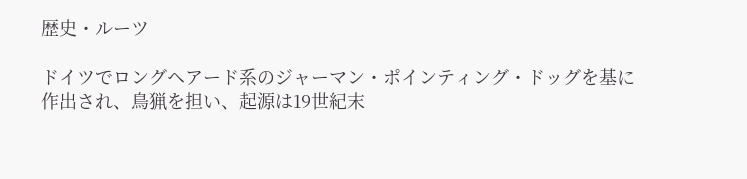歴史・ルーツ

ドイツでロングヘアード系のジャーマン・ポインティング・ドッグを基に作出され、鳥猟を担い、起源は19世紀末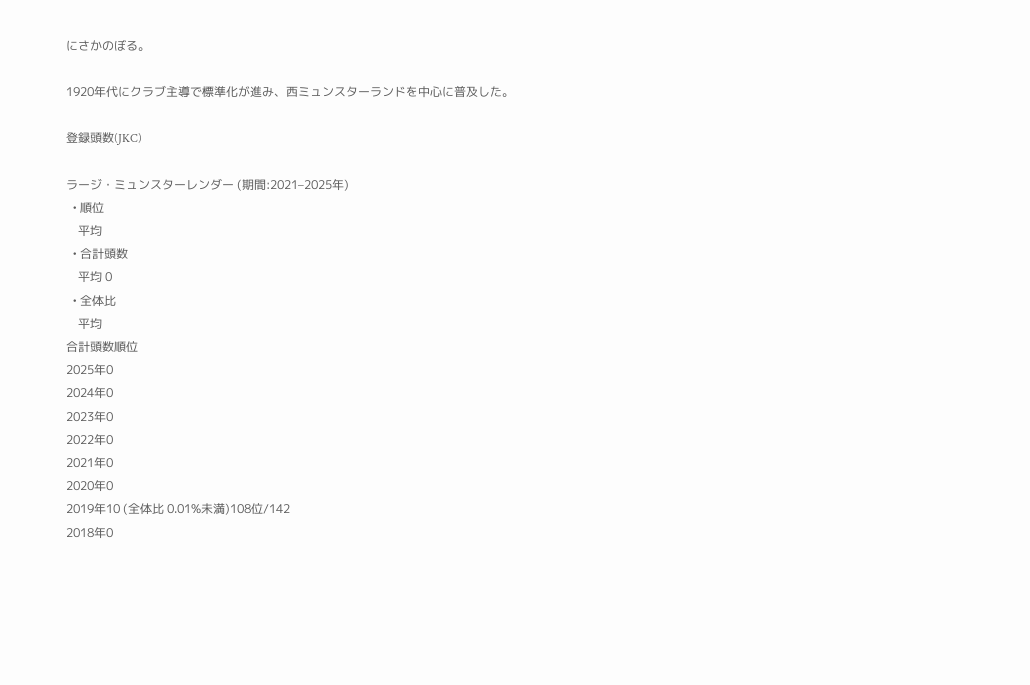にさかのぼる。

1920年代にクラブ主導で標準化が進み、西ミュンスターランドを中心に普及した。

登録頭数(JKC)

ラージ・ミュンスターレンダー (期間:2021–2025年)
  • 順位
    平均
  • 合計頭数
    平均 0
  • 全体比
    平均
合計頭数順位
2025年0
2024年0
2023年0
2022年0
2021年0
2020年0
2019年10 (全体比 0.01%未満)108位/142
2018年0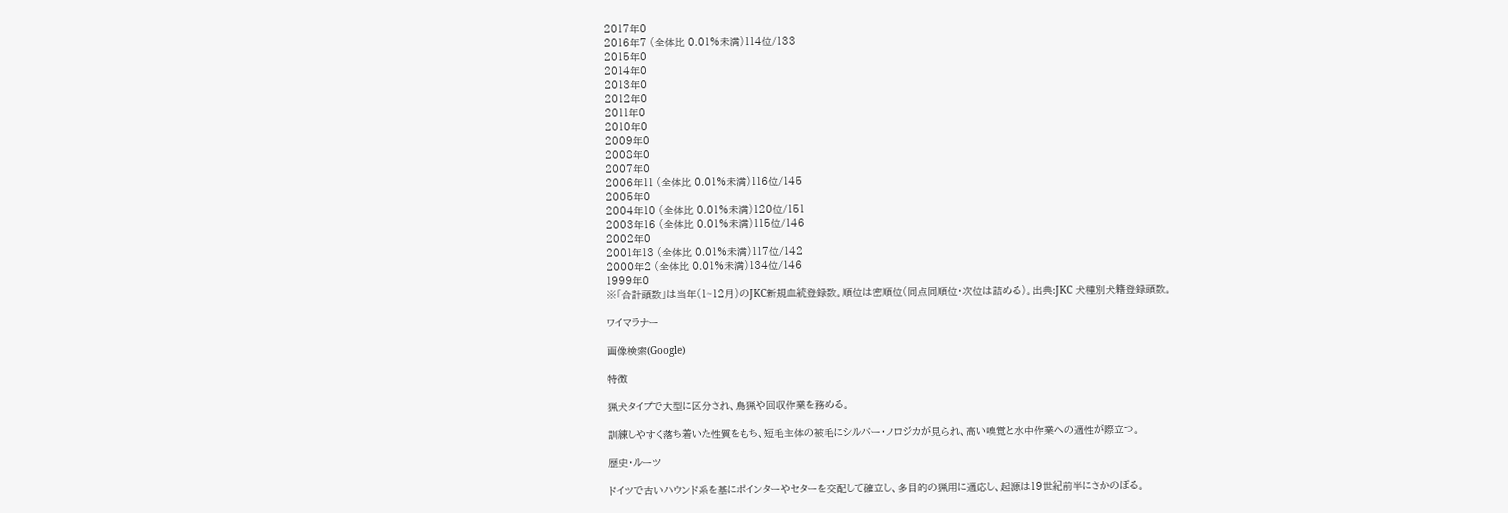2017年0
2016年7 (全体比 0.01%未満)114位/133
2015年0
2014年0
2013年0
2012年0
2011年0
2010年0
2009年0
2008年0
2007年0
2006年11 (全体比 0.01%未満)116位/145
2005年0
2004年10 (全体比 0.01%未満)120位/151
2003年16 (全体比 0.01%未満)115位/146
2002年0
2001年13 (全体比 0.01%未満)117位/142
2000年2 (全体比 0.01%未満)134位/146
1999年0
※「合計頭数」は当年(1~12月)のJKC新規血統登録数。順位は密順位(同点同順位・次位は詰める)。出典:JKC 犬種別犬籍登録頭数。

ワイマラナー

画像検索(Google)

特徴

猟犬タイプで大型に区分され、鳥猟や回収作業を務める。

訓練しやすく落ち着いた性質をもち、短毛主体の被毛にシルバー・ノロジカが見られ、高い嗅覚と水中作業への適性が際立つ。

歴史・ルーツ

ドイツで古いハウンド系を基にポインターやセターを交配して確立し、多目的の猟用に適応し、起源は19世紀前半にさかのぼる。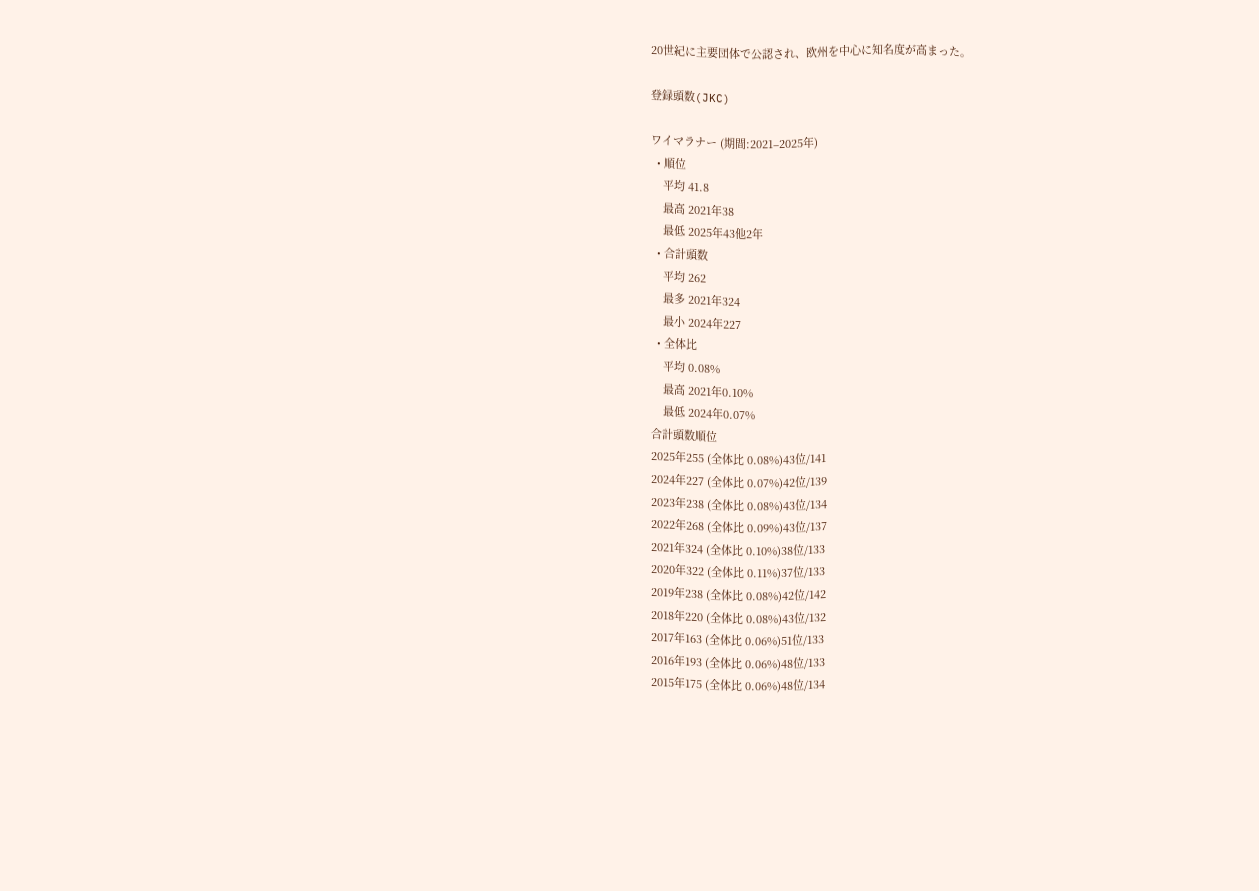20世紀に主要団体で公認され、欧州を中心に知名度が高まった。

登録頭数(JKC)

ワイマラナー (期間:2021–2025年)
  • 順位
    平均 41.8
    最高 2021年38
    最低 2025年43他2年
  • 合計頭数
    平均 262
    最多 2021年324
    最小 2024年227
  • 全体比
    平均 0.08%
    最高 2021年0.10%
    最低 2024年0.07%
合計頭数順位
2025年255 (全体比 0.08%)43位/141
2024年227 (全体比 0.07%)42位/139
2023年238 (全体比 0.08%)43位/134
2022年268 (全体比 0.09%)43位/137
2021年324 (全体比 0.10%)38位/133
2020年322 (全体比 0.11%)37位/133
2019年238 (全体比 0.08%)42位/142
2018年220 (全体比 0.08%)43位/132
2017年163 (全体比 0.06%)51位/133
2016年193 (全体比 0.06%)48位/133
2015年175 (全体比 0.06%)48位/134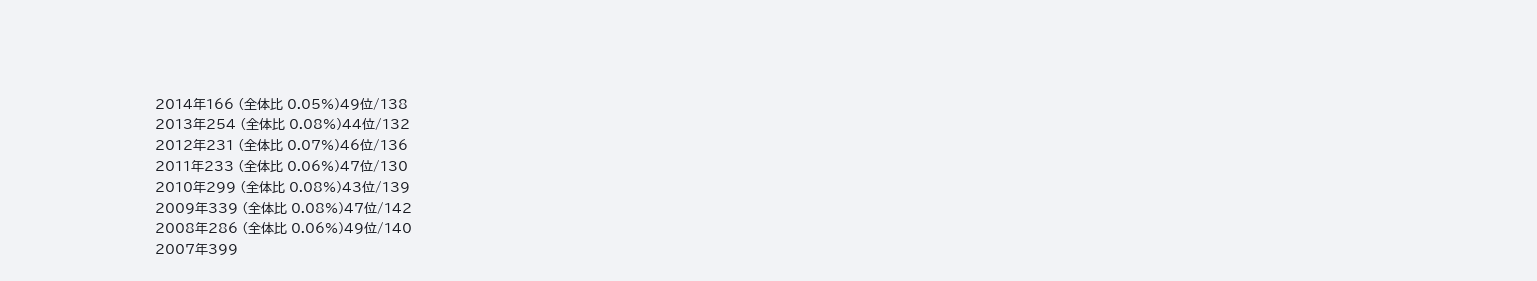2014年166 (全体比 0.05%)49位/138
2013年254 (全体比 0.08%)44位/132
2012年231 (全体比 0.07%)46位/136
2011年233 (全体比 0.06%)47位/130
2010年299 (全体比 0.08%)43位/139
2009年339 (全体比 0.08%)47位/142
2008年286 (全体比 0.06%)49位/140
2007年399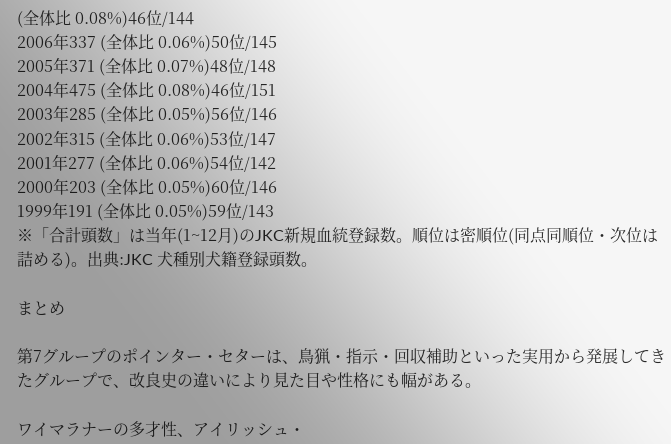(全体比 0.08%)46位/144
2006年337 (全体比 0.06%)50位/145
2005年371 (全体比 0.07%)48位/148
2004年475 (全体比 0.08%)46位/151
2003年285 (全体比 0.05%)56位/146
2002年315 (全体比 0.06%)53位/147
2001年277 (全体比 0.06%)54位/142
2000年203 (全体比 0.05%)60位/146
1999年191 (全体比 0.05%)59位/143
※「合計頭数」は当年(1~12月)のJKC新規血統登録数。順位は密順位(同点同順位・次位は詰める)。出典:JKC 犬種別犬籍登録頭数。

まとめ

第7グループのポインター・セターは、鳥猟・指示・回収補助といった実用から発展してきたグループで、改良史の違いにより見た目や性格にも幅がある。

ワイマラナーの多才性、アイリッシュ・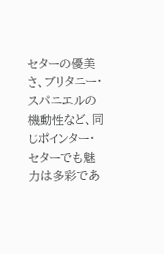セターの優美さ、ブリタニー・スパニエルの機動性など、同じポインター・セターでも魅力は多彩であ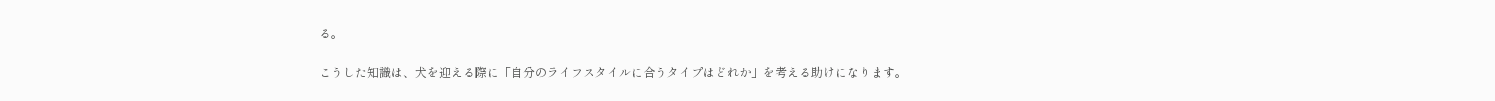る。

こうした知識は、犬を迎える際に「自分のライフスタイルに合うタイプはどれか」を考える助けになります。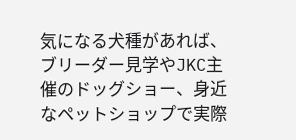気になる犬種があれば、ブリーダー見学やJKC主催のドッグショー、身近なペットショップで実際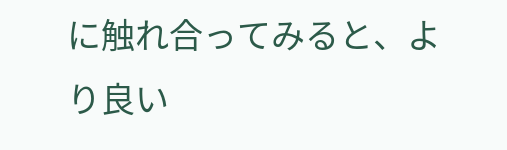に触れ合ってみると、より良い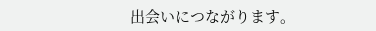出会いにつながります。